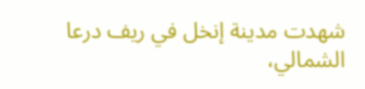شهدت مدينة إنخل في ريف درعا الشمالي،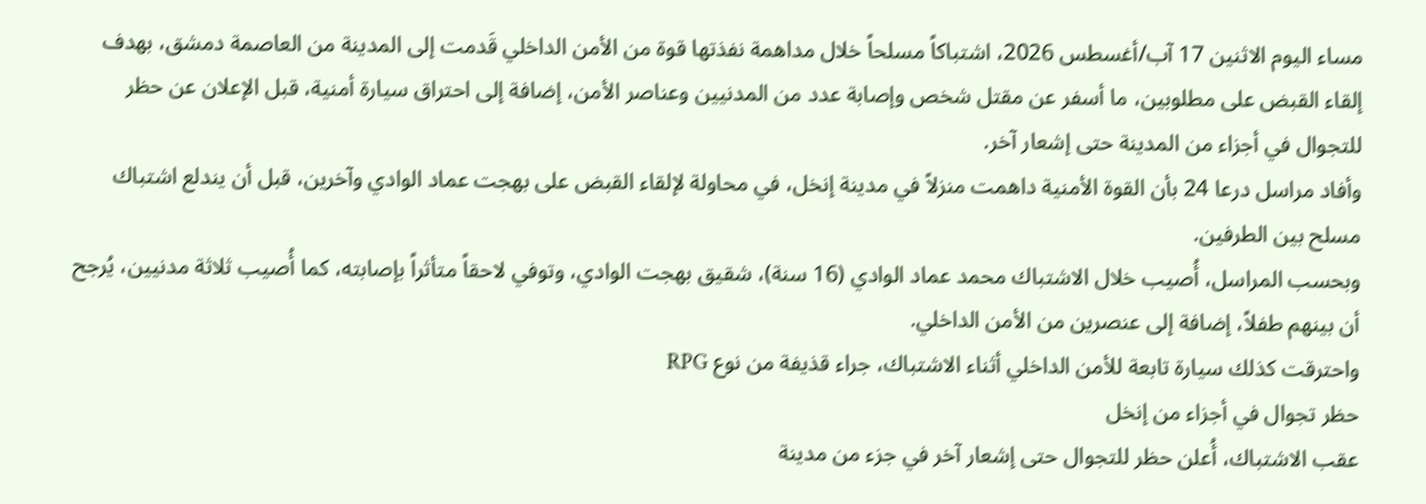مساء اليوم الاثنين 17 آب/أغسطس 2026، اشتباكاً مسلحاً خلال مداهمة نفذتها قوة من الأمن الداخلي قَدمت إلى المدينة من العاصمة دمشق، بهدف إلقاء القبض على مطلوبين، ما أسفر عن مقتل شخص وإصابة عدد من المدنيين وعناصر الأمن، إضافة إلى احتراق سيارة أمنية، قبل الإعلان عن حظر للتجوال في أجزاء من المدينة حتى إشعار آخر.
وأفاد مراسل درعا 24 بأن القوة الأمنية داهمت منزلاً في مدينة إنخل، في محاولة لإلقاء القبض على بهجت عماد الوادي وآخرين، قبل أن يندلع اشتباك مسلح بين الطرفين.
وبحسب المراسل، أُصيب خلال الاشتباك محمد عماد الوادي (16 سنة)، شقيق بهجت الوادي، وتوفي لاحقاً متأثراً بإصابته، كما أُصيب ثلاثة مدنيين، يُرجح أن بينهم طفلاً، إضافة إلى عنصرين من الأمن الداخلي.
واحترقت كذلك سيارة تابعة للأمن الداخلي أثناء الاشتباك، جراء قذيفة من نوع RPG
حظر تجوال في أجزاء من إنخل
عقب الاشتباك، أُعلن حظر للتجوال حتى إشعار آخر في جزء من مدينة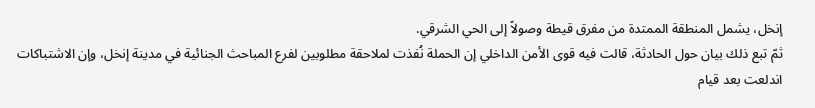إنخل، يشمل المنطقة الممتدة من مفرق قيطة وصولاً إلى الحي الشرقي.
ثمّ تبع ذلك بيان حول الحادثة، قالت فيه قوى الأمن الداخلي إن الحملة نُفذت لملاحقة مطلوبين لفرع المباحث الجنائية في مدينة إنخل، وإن الاشتباكات اندلعت بعد قيام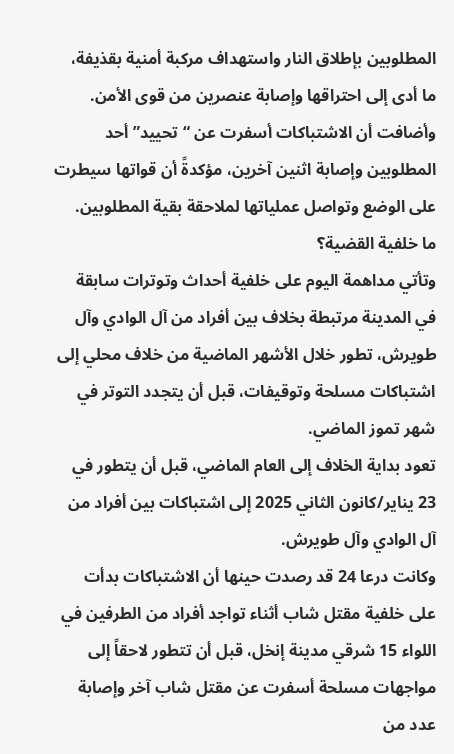المطلوبين بإطلاق النار واستهداف مركبة أمنية بقذيفة، ما أدى إلى احتراقها وإصابة عنصرين من قوى الأمن.
وأضافت أن الاشتباكات أسفرت عن “تحييد” أحد المطلوبين وإصابة اثنين آخرين، مؤكدةً أن قواتها سيطرت على الوضع وتواصل عملياتها لملاحقة بقية المطلوبين.
ما خلفية القضية؟
وتأتي مداهمة اليوم على خلفية أحداث وتوترات سابقة في المدينة مرتبطة بخلاف بين أفراد من آل الوادي وآل طويرش، تطور خلال الأشهر الماضية من خلاف محلي إلى اشتباكات مسلحة وتوقيفات، قبل أن يتجدد التوتر في شهر تموز الماضي.
تعود بداية الخلاف إلى العام الماضي، قبل أن يتطور في 23 يناير/كانون الثاني 2025 إلى اشتباكات بين أفراد من آل الوادي وآل طويرش.
وكانت درعا 24 قد رصدت حينها أن الاشتباكات بدأت على خلفية مقتل شاب أثناء تواجد أفراد من الطرفين في اللواء 15 شرقي مدينة إنخل، قبل أن تتطور لاحقاً إلى مواجهات مسلحة أسفرت عن مقتل شاب آخر وإصابة عدد من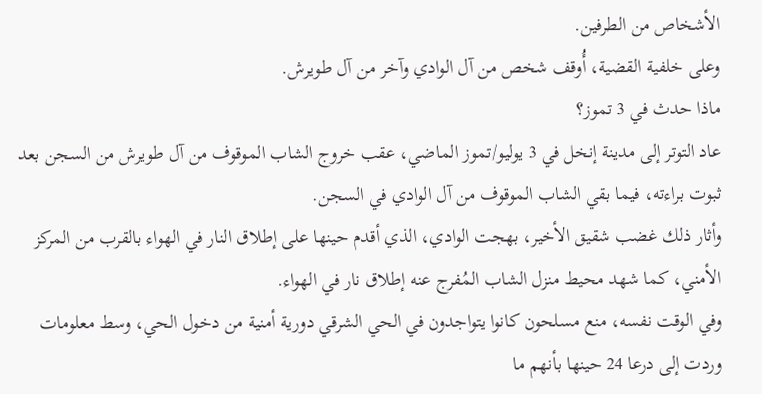الأشخاص من الطرفين.
وعلى خلفية القضية، أُوقف شخص من آل الوادي وآخر من آل طويرش.
ماذا حدث في 3 تموز؟
عاد التوتر إلى مدينة إنخل في 3 يوليو/تموز الماضي، عقب خروج الشاب الموقوف من آل طويرش من السجن بعد ثبوت براءته، فيما بقي الشاب الموقوف من آل الوادي في السجن.
وأثار ذلك غضب شقيق الأخير، بهجت الوادي، الذي أقدم حينها على إطلاق النار في الهواء بالقرب من المركز الأمني، كما شهد محيط منزل الشاب المُفرج عنه إطلاق نار في الهواء.
وفي الوقت نفسه، منع مسلحون كانوا يتواجدون في الحي الشرقي دورية أمنية من دخول الحي، وسط معلومات وردت إلى درعا 24 حينها بأنهم ما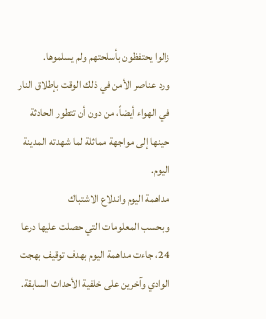زالوا يحتفظون بأسلحتهم ولم يسلموها.
ورد عناصر الأمن في ذلك الوقت بإطلاق النار في الهواء أيضاً، من دون أن تتطور الحادثة حينها إلى مواجهة مماثلة لما شهدته المدينة اليوم.
مداهمة اليوم واندلاع الاشتباك
وبحسب المعلومات التي حصلت عليها درعا 24، جاءت مداهمة اليوم بهدف توقيف بهجت الوادي وآخرين على خلفية الأحداث السابقة.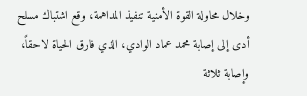وخلال محاولة القوة الأمنية تنفيذ المداهمة، وقع اشتباك مسلح أدى إلى إصابة محمد عماد الوادي، الذي فارق الحياة لاحقاً، وإصابة ثلاثة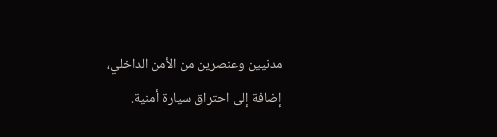مدنيين وعنصرين من الأمن الداخلي، إضافة إلى احتراق سيارة أمنية.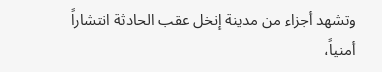وتشهد أجزاء من مدينة إنخل عقب الحادثة انتشاراً أمنياً،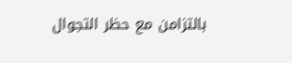بالتزامن مع حظر التجوال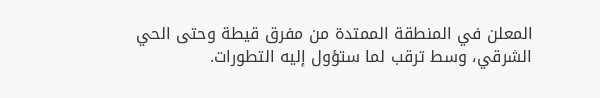المعلن في المنطقة الممتدة من مفرق قيطة وحتى الحي الشرقي، وسط ترقب لما ستؤول إليه التطورات.